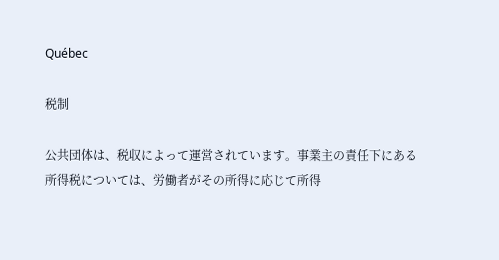Québec

税制

公共団体は、税収によって運営されています。事業主の責任下にある所得税については、労働者がその所得に応じて所得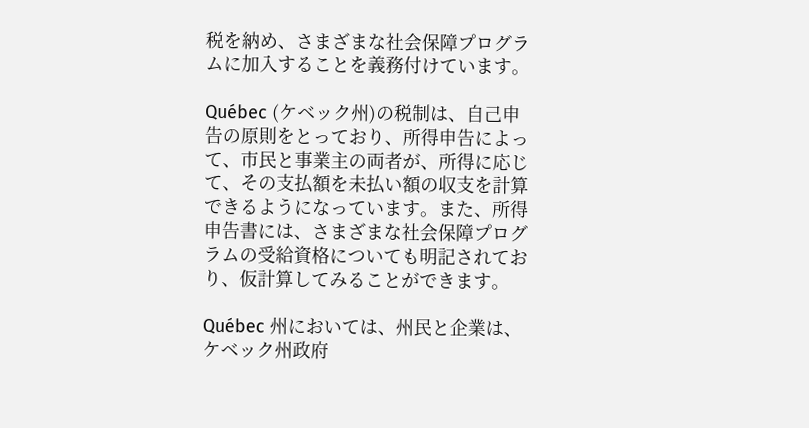税を納め、さまざまな社会保障プログラムに加入することを義務付けています。

Québec (ケベック州)の税制は、自己申告の原則をとっており、所得申告によって、市民と事業主の両者が、所得に応じて、その支払額を未払い額の収支を計算できるようになっています。また、所得申告書には、さまざまな社会保障プログラムの受給資格についても明記されており、仮計算してみることができます。

Québec 州においては、州民と企業は、ケベック州政府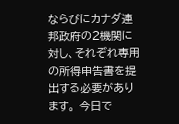ならびにカナダ連邦政府の2機関に対し、それぞれ専用の所得申告書を提出する必要があります。 今日で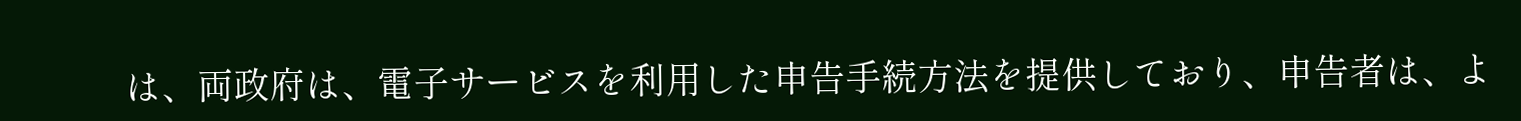は、両政府は、電子サービスを利用した申告手続方法を提供しており、申告者は、よ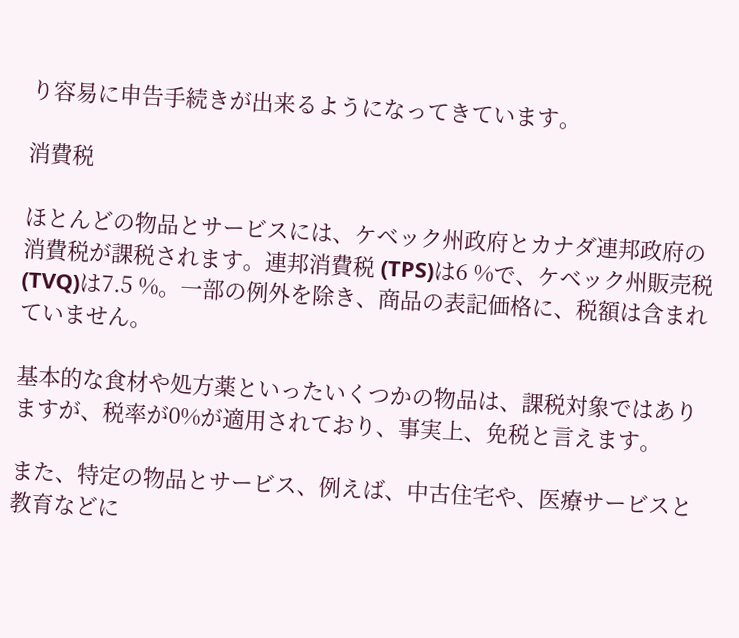り容易に申告手続きが出来るようになってきています。

消費税

ほとんどの物品とサービスには、ケベック州政府とカナダ連邦政府の消費税が課税されます。連邦消費税 (TPS)は6 %で、ケベック州販売税 (TVQ)は7.5 %。一部の例外を除き、商品の表記価格に、税額は含まれていません。

基本的な食材や処方薬といったいくつかの物品は、課税対象ではありますが、税率が0%が適用されており、事実上、免税と言えます。

また、特定の物品とサービス、例えば、中古住宅や、医療サービスと教育などに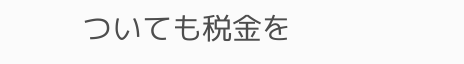ついても税金を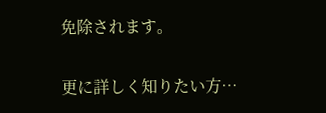免除されます。

更に詳しく知りたい方…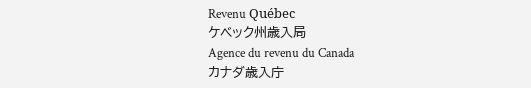Revenu Québec
ケベック州歳入局
Agence du revenu du Canada
カナダ歳入庁